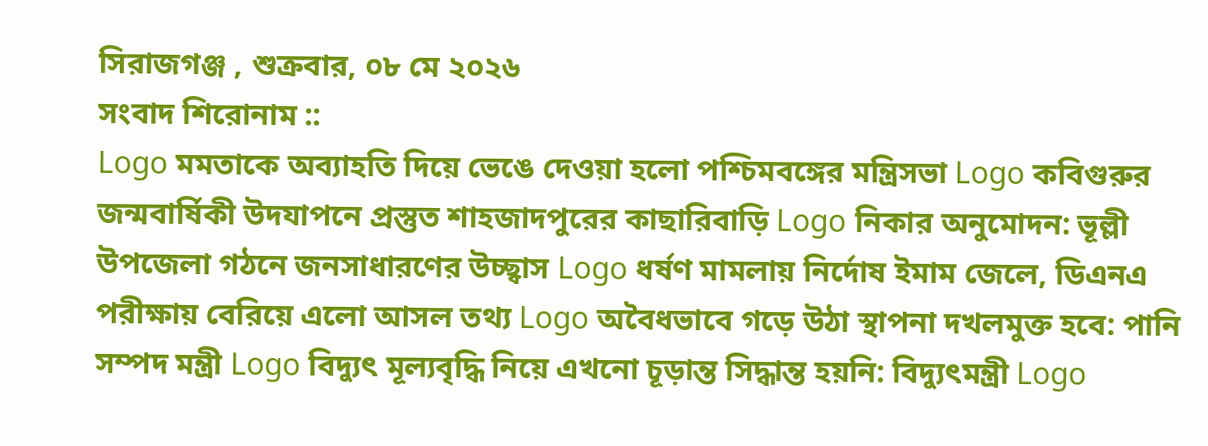সিরাজগঞ্জ , শুক্রবার, ০৮ মে ২০২৬
সংবাদ শিরোনাম ::
Logo মমতাকে অব্যাহতি দিয়ে ভেঙে দেওয়া হলো পশ্চিমবঙ্গের মন্ত্রিসভা Logo কবিগুরুর জন্মবার্ষিকী উদযাপনে প্রস্তুত শাহজাদপুরের কাছারিবাড়ি Logo নিকার অনুমোদন: ভূল্লী উপজেলা গঠনে জনসাধারণের উচ্ছ্বাস Logo ধর্ষণ মামলায় নির্দোষ ইমাম জেলে, ডিএনএ পরীক্ষায় বেরিয়ে এলো আসল তথ্য Logo অবৈধভাবে গড়ে উঠা স্থাপনা দখলমুক্ত হবে: পানি সম্পদ মন্ত্রী Logo বিদ্যুৎ মূল্যবৃদ্ধি নিয়ে এখনো চূড়ান্ত সিদ্ধান্ত হয়নি: বিদ্যুৎমন্ত্রী Logo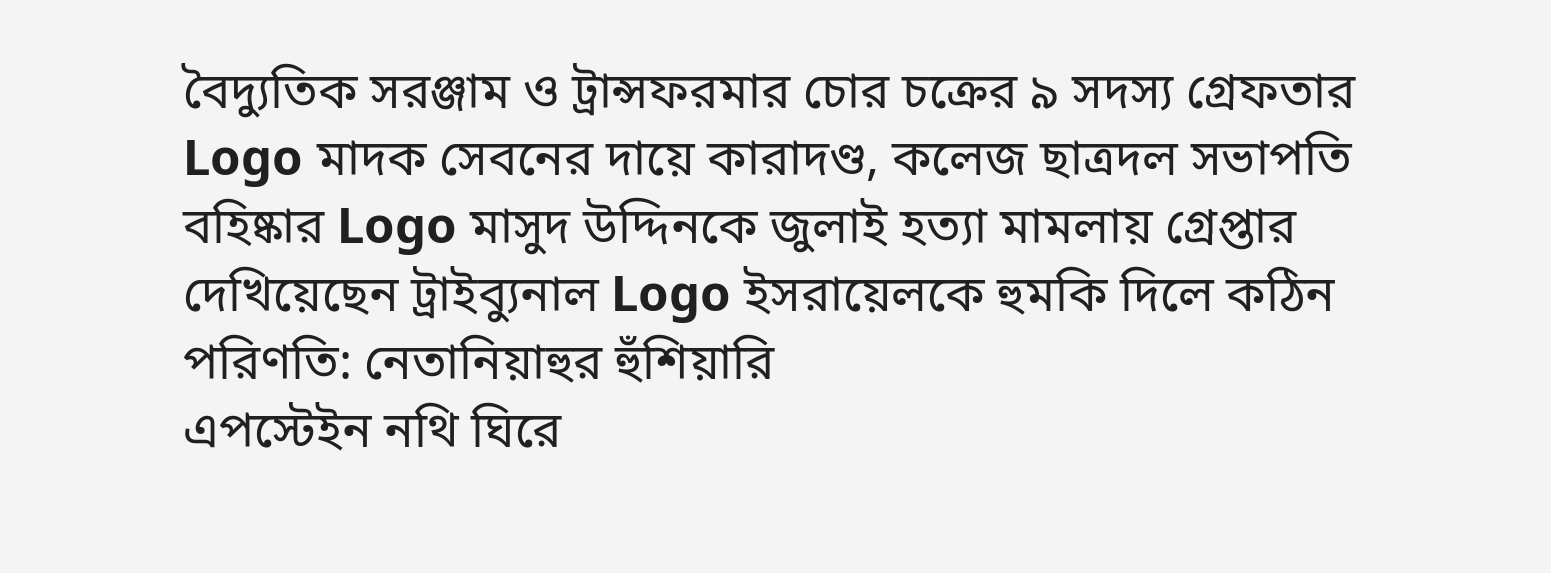বৈদ্যুতিক সরঞ্জাম ও ট্রান্সফরমার চোর চক্রের ৯ সদস্য গ্রেফতার Logo মাদক সেবনের দায়ে কারাদণ্ড, কলেজ ছাত্রদল সভাপতি বহিষ্কার Logo মাসুদ উদ্দিনকে জুলাই হত্যা মামলায় গ্রেপ্তার দেখিয়েছেন ট্রাইব্যুনাল Logo ইসরায়েলকে হুমকি দিলে কঠিন পরিণতি: নেতানিয়াহুর হুঁশিয়ারি
এপস্টেইন নথি ঘিরে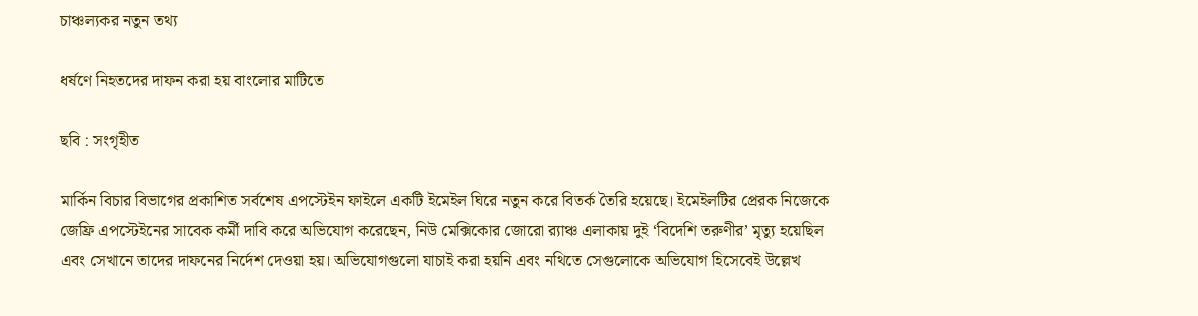চাঞ্চল্যকর নতুন তথ্য

ধর্ষণে নিহতদের দাফন করা হয় বাংলোর মাটিতে

ছবি : সংগৃহীত

মার্কিন বিচার বিভাগের প্রকাশিত সর্বশেষ এপস্টেইন ফাইলে একটি ইমেইল ঘিরে নতুন করে বিতর্ক তৈরি হয়েছে। ইমেইলটির প্রেরক নিজেকে জেফ্রি এপস্টেইনের সাবেক কর্মী দাবি করে অভিযোগ করেছেন, নিউ মেক্সিকোর জোরো র‍্যাঞ্চ এলাকায় দুই ‘বিদেশি তরুণীর’ মৃত্যু হয়েছিল এবং সেখানে তাদের দাফনের নির্দেশ দেওয়া হয়। অভিযোগগুলো যাচাই করা হয়নি এবং নথিতে সেগুলোকে অভিযোগ হিসেবেই উল্লেখ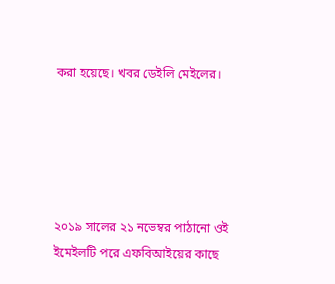করা হয়েছে। খবর ডেইলি মেইলের।





২০১৯ সালের ২১ নভেম্বর পাঠানো ওই ইমেইলটি পরে এফবিআইয়ের কাছে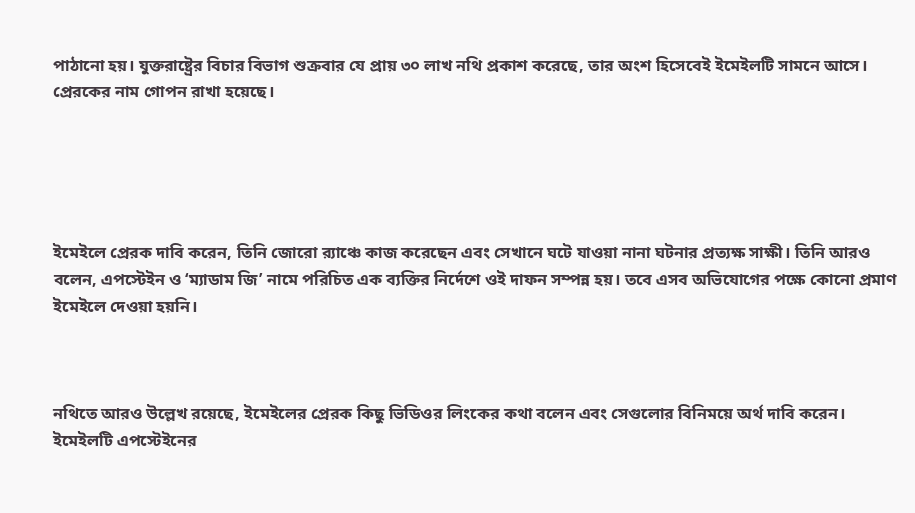পাঠানো হয়। যুক্তরাষ্ট্রের বিচার বিভাগ শুক্রবার যে প্রায় ৩০ লাখ নথি প্রকাশ করেছে, তার অংশ হিসেবেই ইমেইলটি সামনে আসে। প্রেরকের নাম গোপন রাখা হয়েছে।





ইমেইলে প্রেরক দাবি করেন, তিনি জোরো র‍্যাঞ্চে কাজ করেছেন এবং সেখানে ঘটে যাওয়া নানা ঘটনার প্রত্যক্ষ সাক্ষী। তিনি আরও বলেন, এপস্টেইন ও ‘ম্যাডাম জি’ নামে পরিচিত এক ব্যক্তির নির্দেশে ওই দাফন সম্পন্ন হয়। তবে এসব অভিযোগের পক্ষে কোনো প্রমাণ ইমেইলে দেওয়া হয়নি।



নথিতে আরও উল্লেখ রয়েছে, ইমেইলের প্রেরক কিছু ভিডিওর লিংকের কথা বলেন এবং সেগুলোর বিনিময়ে অর্থ দাবি করেন। ইমেইলটি এপস্টেইনের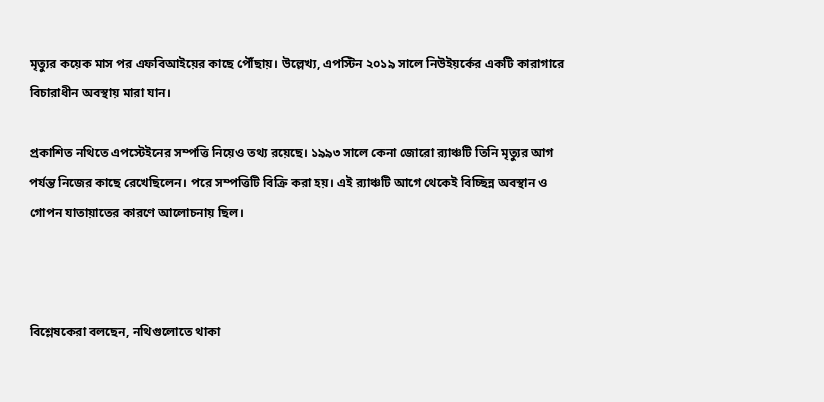মৃত্যুর কয়েক মাস পর এফবিআইয়ের কাছে পৌঁছায়। উল্লেখ্য, এপস্টিন ২০১৯ সালে নিউইয়র্কের একটি কারাগারে বিচারাধীন অবস্থায় মারা যান।

প্রকাশিত নথিতে এপস্টেইনের সম্পত্তি নিয়েও তথ্য রয়েছে। ১৯৯৩ সালে কেনা জোরো র‍্যাঞ্চটি তিনি মৃত্যুর আগ পর্যন্ত নিজের কাছে রেখেছিলেন। পরে সম্পত্তিটি বিক্রি করা হয়। এই র‍্যাঞ্চটি আগে থেকেই বিচ্ছিন্ন অবস্থান ও গোপন যাতায়াতের কারণে আলোচনায় ছিল।



বিশ্লেষকেরা বলছেন, নথিগুলোতে থাকা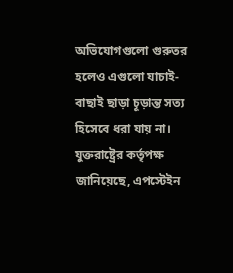অভিযোগগুলো গুরুতর হলেও এগুলো যাচাই-বাছাই ছাড়া চূড়ান্ত সত্য হিসেবে ধরা যায় না। যুক্তরাষ্ট্রের কর্তৃপক্ষ জানিয়েছে, এপস্টেইন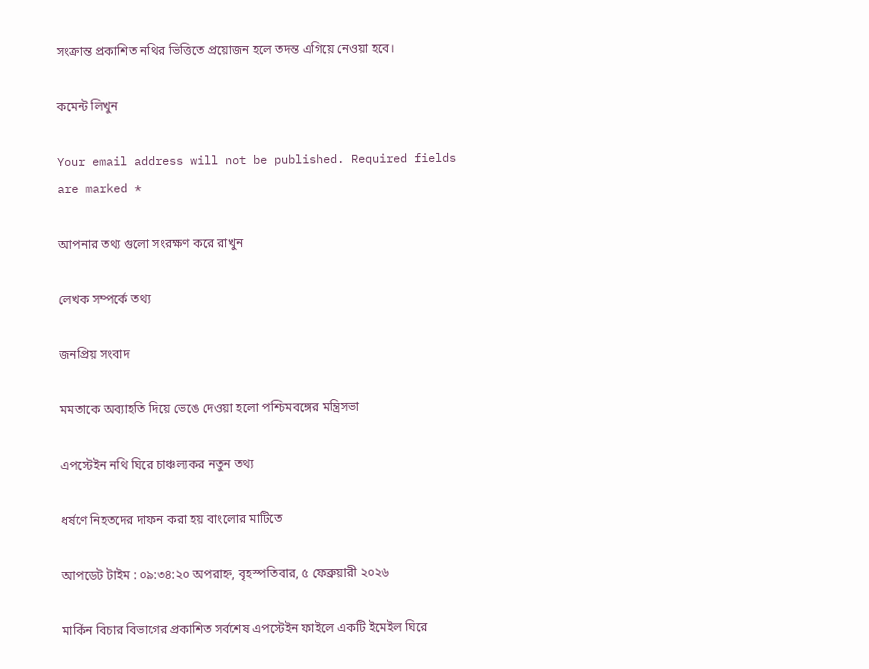সংক্রান্ত প্রকাশিত নথির ভিত্তিতে প্রয়োজন হলে তদন্ত এগিয়ে নেওয়া হবে।

কমেন্ট লিখুন

Your email address will not be published. Required fields are marked *

আপনার তথ্য গুলো সংরক্ষণ করে রাখুন

লেখক সম্পর্কে তথ্য

জনপ্রিয় সংবাদ

মমতাকে অব্যাহতি দিয়ে ভেঙে দেওয়া হলো পশ্চিমবঙ্গের মন্ত্রিসভা

এপস্টেইন নথি ঘিরে চাঞ্চল্যকর নতুন তথ্য

ধর্ষণে নিহতদের দাফন করা হয় বাংলোর মাটিতে

আপডেট টাইম : ০৯:৩৪:২০ অপরাহ্ন, বৃহস্পতিবার, ৫ ফেব্রুয়ারী ২০২৬

মার্কিন বিচার বিভাগের প্রকাশিত সর্বশেষ এপস্টেইন ফাইলে একটি ইমেইল ঘিরে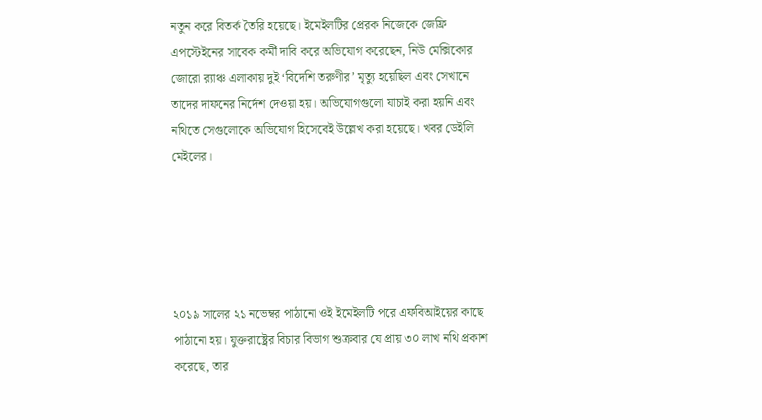নতুন করে বিতর্ক তৈরি হয়েছে। ইমেইলটির প্রেরক নিজেকে জেফ্রি এপস্টেইনের সাবেক কর্মী দাবি করে অভিযোগ করেছেন, নিউ মেক্সিকোর জোরো র‍্যাঞ্চ এলাকায় দুই ‘বিদেশি তরুণীর’ মৃত্যু হয়েছিল এবং সেখানে তাদের দাফনের নির্দেশ দেওয়া হয়। অভিযোগগুলো যাচাই করা হয়নি এবং নথিতে সেগুলোকে অভিযোগ হিসেবেই উল্লেখ করা হয়েছে। খবর ডেইলি মেইলের।





২০১৯ সালের ২১ নভেম্বর পাঠানো ওই ইমেইলটি পরে এফবিআইয়ের কাছে পাঠানো হয়। যুক্তরাষ্ট্রের বিচার বিভাগ শুক্রবার যে প্রায় ৩০ লাখ নথি প্রকাশ করেছে, তার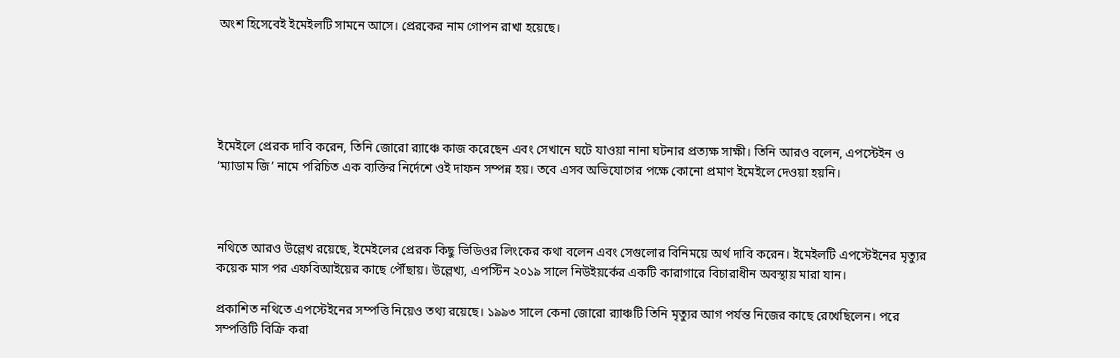অংশ হিসেবেই ইমেইলটি সামনে আসে। প্রেরকের নাম গোপন রাখা হয়েছে।





ইমেইলে প্রেরক দাবি করেন, তিনি জোরো র‍্যাঞ্চে কাজ করেছেন এবং সেখানে ঘটে যাওয়া নানা ঘটনার প্রত্যক্ষ সাক্ষী। তিনি আরও বলেন, এপস্টেইন ও ‘ম্যাডাম জি’ নামে পরিচিত এক ব্যক্তির নির্দেশে ওই দাফন সম্পন্ন হয়। তবে এসব অভিযোগের পক্ষে কোনো প্রমাণ ইমেইলে দেওয়া হয়নি।



নথিতে আরও উল্লেখ রয়েছে, ইমেইলের প্রেরক কিছু ভিডিওর লিংকের কথা বলেন এবং সেগুলোর বিনিময়ে অর্থ দাবি করেন। ইমেইলটি এপস্টেইনের মৃত্যুর কয়েক মাস পর এফবিআইয়ের কাছে পৌঁছায়। উল্লেখ্য, এপস্টিন ২০১৯ সালে নিউইয়র্কের একটি কারাগারে বিচারাধীন অবস্থায় মারা যান।

প্রকাশিত নথিতে এপস্টেইনের সম্পত্তি নিয়েও তথ্য রয়েছে। ১৯৯৩ সালে কেনা জোরো র‍্যাঞ্চটি তিনি মৃত্যুর আগ পর্যন্ত নিজের কাছে রেখেছিলেন। পরে সম্পত্তিটি বিক্রি করা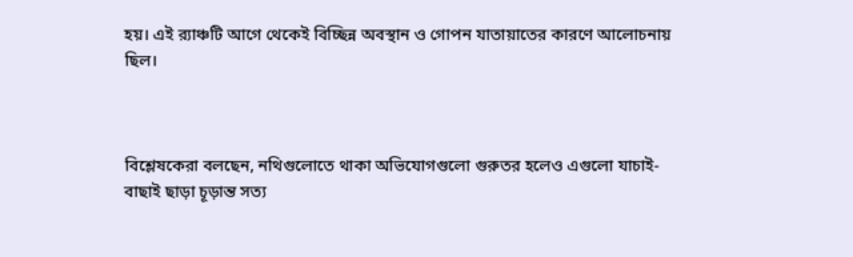হয়। এই র‍্যাঞ্চটি আগে থেকেই বিচ্ছিন্ন অবস্থান ও গোপন যাতায়াতের কারণে আলোচনায় ছিল।



বিশ্লেষকেরা বলছেন, নথিগুলোতে থাকা অভিযোগগুলো গুরুতর হলেও এগুলো যাচাই-বাছাই ছাড়া চূড়ান্ত সত্য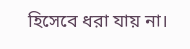হিসেবে ধরা যায় না।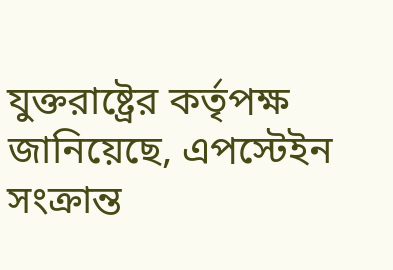যুক্তরাষ্ট্রের কর্তৃপক্ষ জানিয়েছে, এপস্টেইন সংক্রান্ত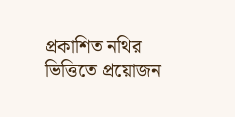প্রকাশিত নথির ভিত্তিতে প্রয়োজন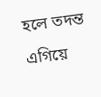হলে তদন্ত এগিয়ে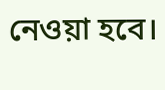নেওয়া হবে।